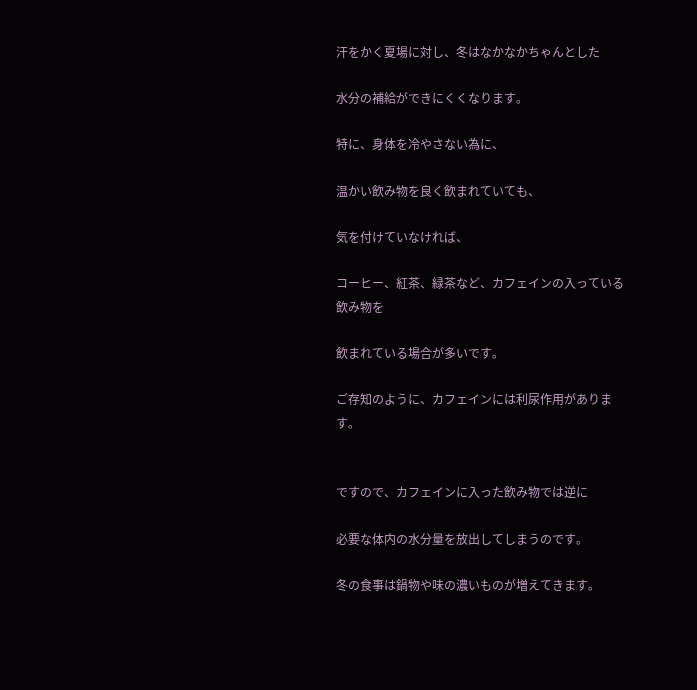汗をかく夏場に対し、冬はなかなかちゃんとした

水分の補給ができにくくなります。

特に、身体を冷やさない為に、

温かい飲み物を良く飲まれていても、

気を付けていなければ、

コーヒー、紅茶、緑茶など、カフェインの入っている飲み物を

飲まれている場合が多いです。

ご存知のように、カフェインには利尿作用があります。


ですので、カフェインに入った飲み物では逆に

必要な体内の水分量を放出してしまうのです。

冬の食事は鍋物や味の濃いものが増えてきます。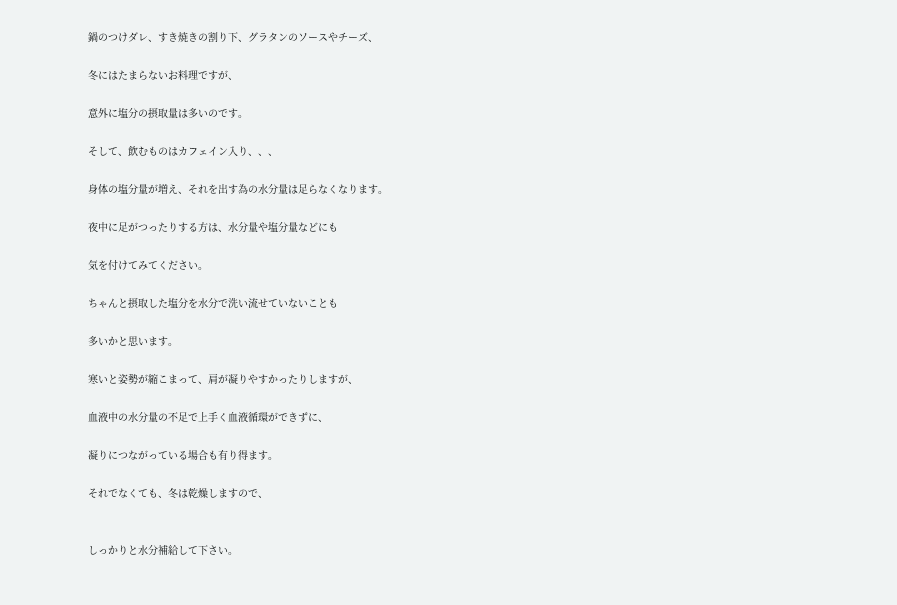鍋のつけダレ、すき焼きの割り下、グラタンのソースやチーズ、

冬にはたまらないお料理ですが、

意外に塩分の摂取量は多いのです。

そして、飲むものはカフェイン入り、、、

身体の塩分量が増え、それを出す為の水分量は足らなくなります。

夜中に足がつったりする方は、水分量や塩分量などにも

気を付けてみてください。

ちゃんと摂取した塩分を水分で洗い流せていないことも

多いかと思います。

寒いと姿勢が縮こまって、肩が凝りやすかったりしますが、

血液中の水分量の不足で上手く血液循環ができずに、

凝りにつながっている場合も有り得ます。

それでなくても、冬は乾燥しますので、


しっかりと水分補給して下さい。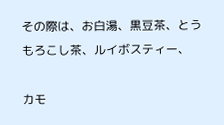その際は、お白湯、黒豆茶、とうもろこし茶、ルイボスティー、

カモ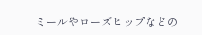ミールやローズヒップなどの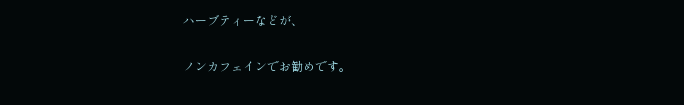ハーブティーなどが、

ノンカフェインでお勧めです。